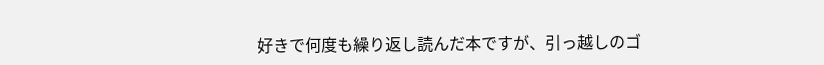好きで何度も繰り返し読んだ本ですが、引っ越しのゴ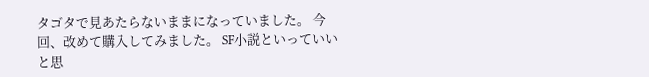タゴタで見あたらないままになっていました。 今回、改めて購入してみました。 SF小説といっていいと思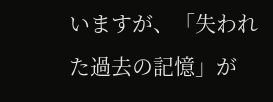いますが、「失われた過去の記憶」が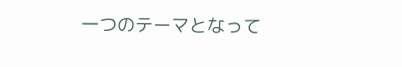一つのテーマとなって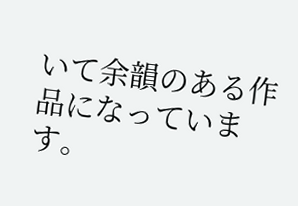いて余韻のある作品になっています。